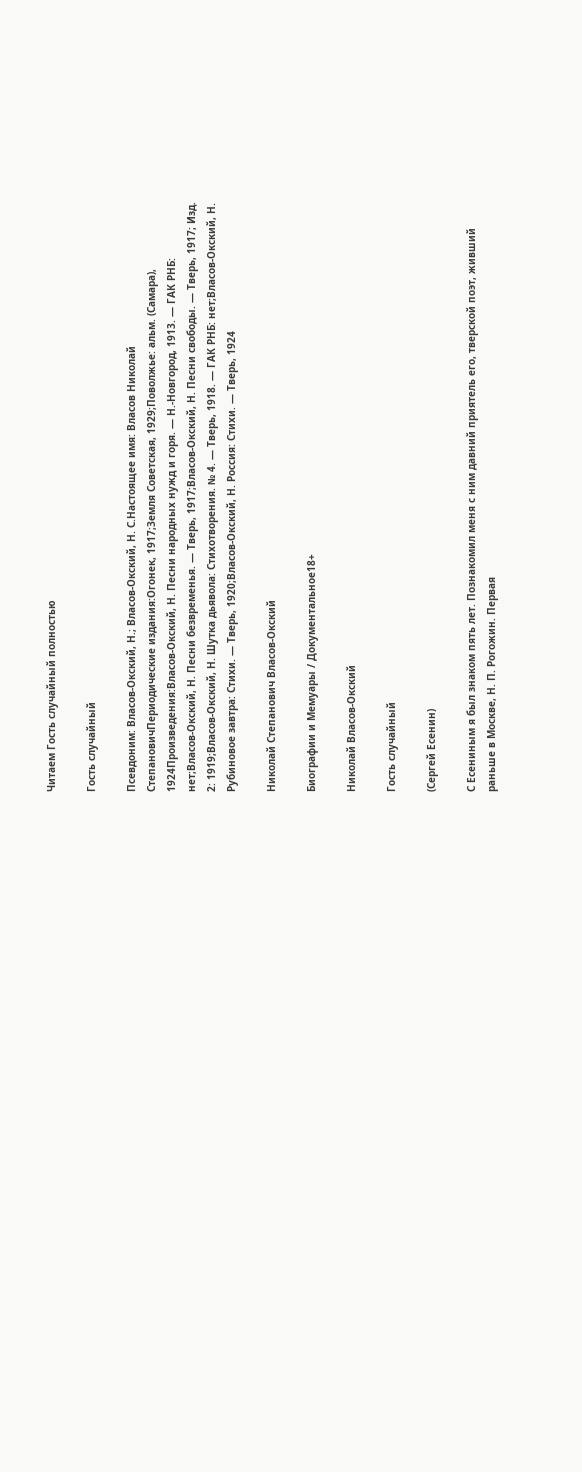Читаем Гость случайный полностью

Гость случайный

Псевдоним: Власов-Окский, Н.; Власов-Окский, Н. С.Настоящее имя: Власов Николай СтепановичПериодические издания:Огонек, 1917;Земля Советская, 1929;Поволжье: альм. (Самара), 1924Произведения:Власов-Окский, Н. Песни народных нужд и горя. — Н.-Новгород, 1913. — ГАК РНБ: нет;Власов-Окский, Н. Песни безвременья. — Тверь, 1917;Власов-Окский, Н. Песни свободы. — Тверь, 1917; Изд. 2: 1919;Власов-Окский, Н. Шутка дьявола: Стихотворения. № 4. — Тверь, 1918. — ГАК РНБ: нет;Власов-Окский, Н. Рубиновое завтра: Стихи. — Тверь, 1920;Власов-Окский, Н. Россия: Стихи. — Тверь, 1924

Николай Степанович Власов-Окский

Биографии и Мемуары / Документальное18+

Николай Власов-Окский

Гость случайный

(Сергей Есенин)

С Есениным я был знаком пять лет. Познакомил меня с ним давний приятель его, тверской поэт, живший раньше в Москве, Н. П. Рогожин. Первая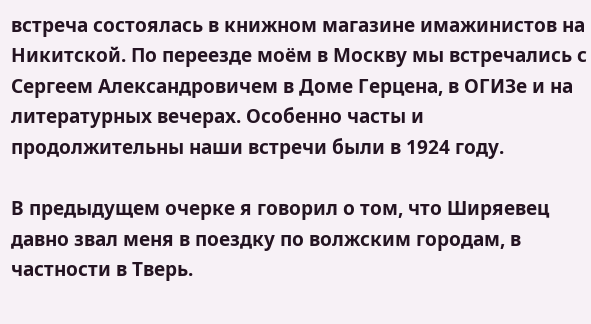встреча состоялась в книжном магазине имажинистов на Никитской. По переезде моём в Москву мы встречались с Сергеем Александровичем в Доме Герцена, в ОГИЗе и на литературных вечерах. Особенно часты и продолжительны наши встречи были в 1924 году.

В предыдущем очерке я говорил о том, что Ширяевец давно звал меня в поездку по волжским городам, в частности в Тверь.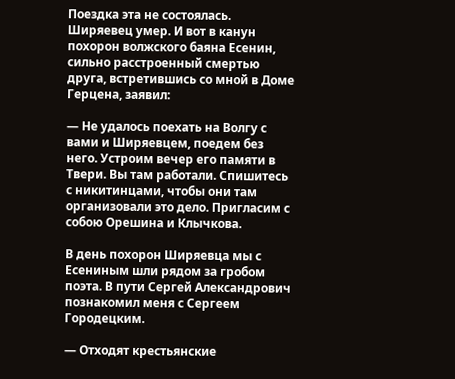Поездка эта не состоялась. Ширяевец умер. И вот в канун похорон волжского баяна Есенин, сильно расстроенный смертью друга, встретившись со мной в Доме Герцена, заявил:

— Не удалось поехать на Волгу с вами и Ширяевцем, поедем без него. Устроим вечер его памяти в Твери. Вы там работали. Спишитесь с никитинцами, чтобы они там организовали это дело. Пригласим с собою Орешина и Клычкова.

В день похорон Ширяевца мы с Есениным шли рядом за гробом поэта. В пути Сергей Александрович познакомил меня с Сергеем Городецким.

— Отходят крестьянские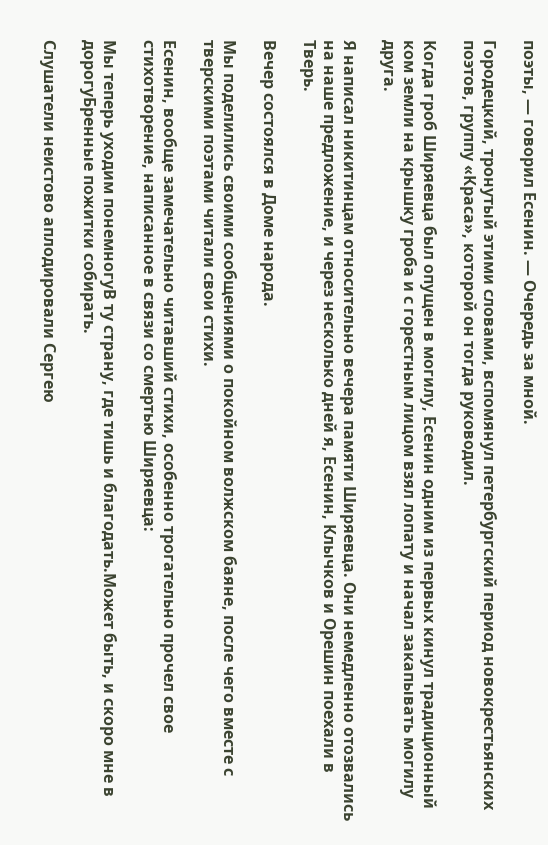поэты, — говорил Есенин. — Очередь за мной.

Городецкий, тронутый этими словами, вспомянул петербургский период новокрестьянских поэтов, группу «Краса», которой он тогда руководил.

Когда гроб Ширяевца был опущен в могилу, Есенин одним из первых кинул традиционный ком земли на крышку гроба и с горестным лицом взял лопату и начал закапывать могилу друга.

Я написал никитинцам относительно вечера памяти Ширяевца. Они немедленно отозвались на наше предложение, и через несколько дней я, Есенин, Клычков и Орешин поехали в Тверь.

Вечер состоялся в Доме народа.

Мы поделились своими сообщениями о покойном волжском баяне, после чего вместе с тверскими поэтами читали свои стихи.

Есенин, вообще замечательно читавший стихи, особенно трогательно прочел свое стихотворение, написанное в связи со смертью Ширяевца:

Мы теперь уходим понемногуВ ту страну, где тишь и благодать.Может быть, и скоро мне в дорогуБренные пожитки собирать.

Слушатели неистово аплодировали Сергею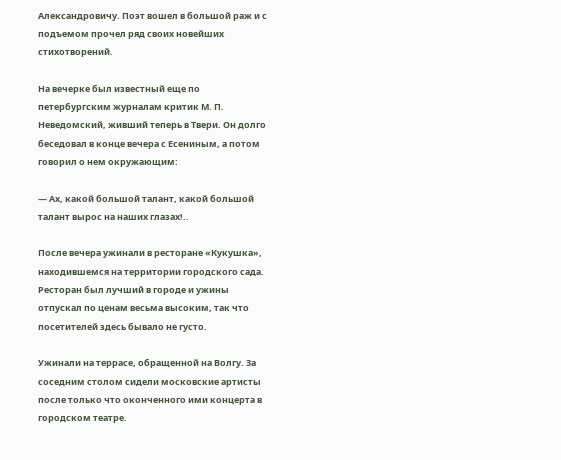Александровичу. Поэт вошел в большой раж и с подъемом прочел ряд своих новейших стихотворений.

На вечерке был известный еще по петербургским журналам критик М. П. Неведомский, живший теперь в Твери. Он долго беседовал в конце вечера с Есениным, а потом говорил о нем окружающим:

— Ах, какой большой талант, какой большой талант вырос на наших глазах!..

После вечера ужинали в ресторане «Кукушка», находившемся на территории городского сада. Ресторан был лучший в городе и ужины отпускал по ценам весьма высоким, так что посетителей здесь бывало не густо.

Ужинали на террасе, обращенной на Волгу. За соседним столом сидели московские артисты после только что оконченного ими концерта в городском театре.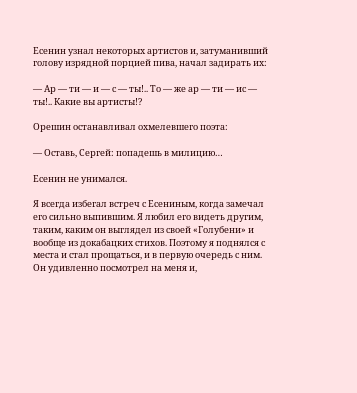Есенин узнал некоторых артистов и, затуманивший голову изрядной порцией пива, начал задирать их:

— Ар — ти — и — с — ты!.. То — же ар — ти — ис — ты!.. Какие вы артисты!?

Орешин останавливал охмелевшего поэта:

— Оставь, Сергей: попадешь в милицию…

Есенин не унимался.

Я всегда избегал встреч с Есениным, когда замечал его сильно выпившим. Я любил его видеть другим, таким, каким он выглядел из своей «Голубени» и вообще из докабацких стихов. Поэтому я поднялся с места и стал прощаться, и в первую очередь с ним. Он удивленно посмотрел на меня и,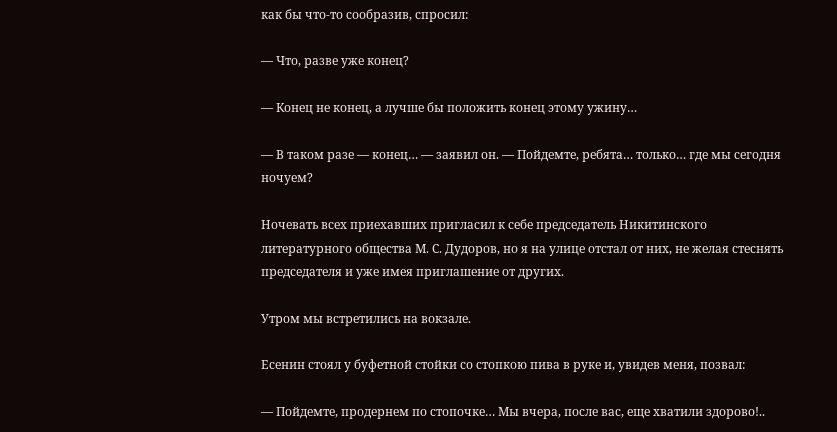как бы что-то сообразив, спросил:

— Что, разве уже конец?

— Конец не конец, а лучше бы положить конец этому ужину…

— В таком разе — конец… — заявил он. — Пойдемте, ребята… только… где мы сегодня ночуем?

Ночевать всех приехавших пригласил к себе председатель Никитинского литературного общества М. С. Дудоров, но я на улице отстал от них, не желая стеснять председателя и уже имея приглашение от других.

Утром мы встретились на вокзале.

Есенин стоял у буфетной стойки со стопкою пива в руке и, увидев меня, позвал:

— Пойдемте, продернем по стопочке… Мы вчера, после вас, еще хватили здорово!..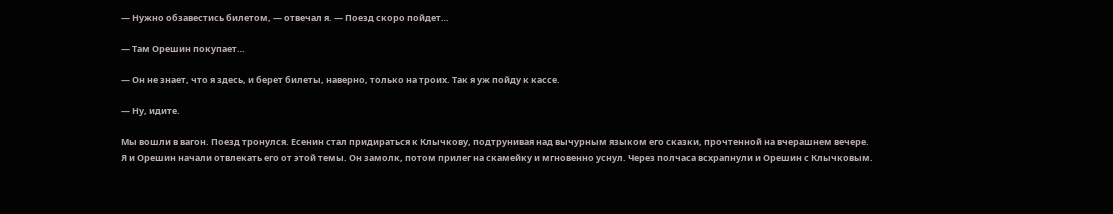— Нужно обзавестись билетом, — отвечал я. — Поезд скоро пойдет…

— Там Орешин покупает…

— Он не знает, что я здесь, и берет билеты, наверно, только на троих. Так я уж пойду к кассе.

— Ну, идите.

Мы вошли в вагон. Поезд тронулся. Есенин стал придираться к Клычкову, подтрунивая над вычурным языком его сказки, прочтенной на вчерашнем вечере. Я и Орешин начали отвлекать его от этой темы. Он замолк, потом прилег на скамейку и мгновенно уснул. Через полчаса всхрапнули и Орешин с Клычковым.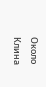Около Клина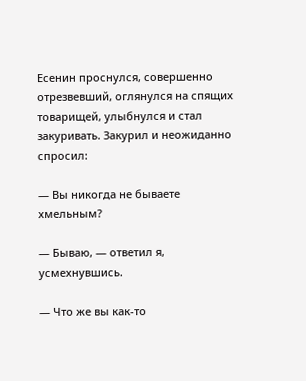Есенин проснулся, совершенно отрезвевший, оглянулся на спящих товарищей, улыбнулся и стал закуривать. Закурил и неожиданно спросил:

— Вы никогда не бываете хмельным?

— Бываю, — ответил я, усмехнувшись.

— Что же вы как-то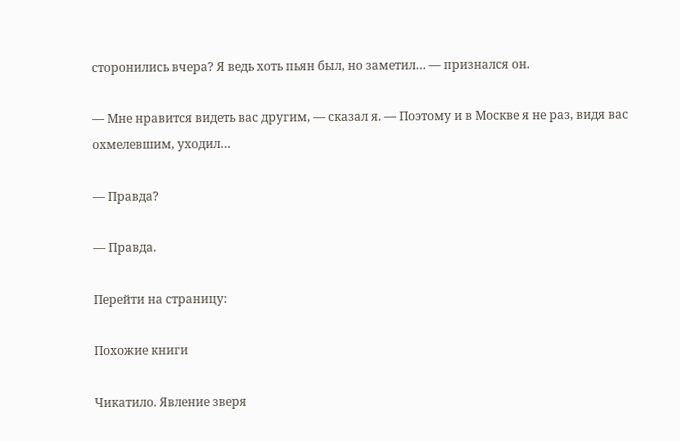сторонились вчера? Я ведь хоть пьян был, но заметил… — признался он.

— Мне нравится видеть вас другим, — сказал я. — Поэтому и в Москве я не раз, видя вас охмелевшим, уходил…

— Правда?

— Правда.

Перейти на страницу:

Похожие книги

Чикатило. Явление зверя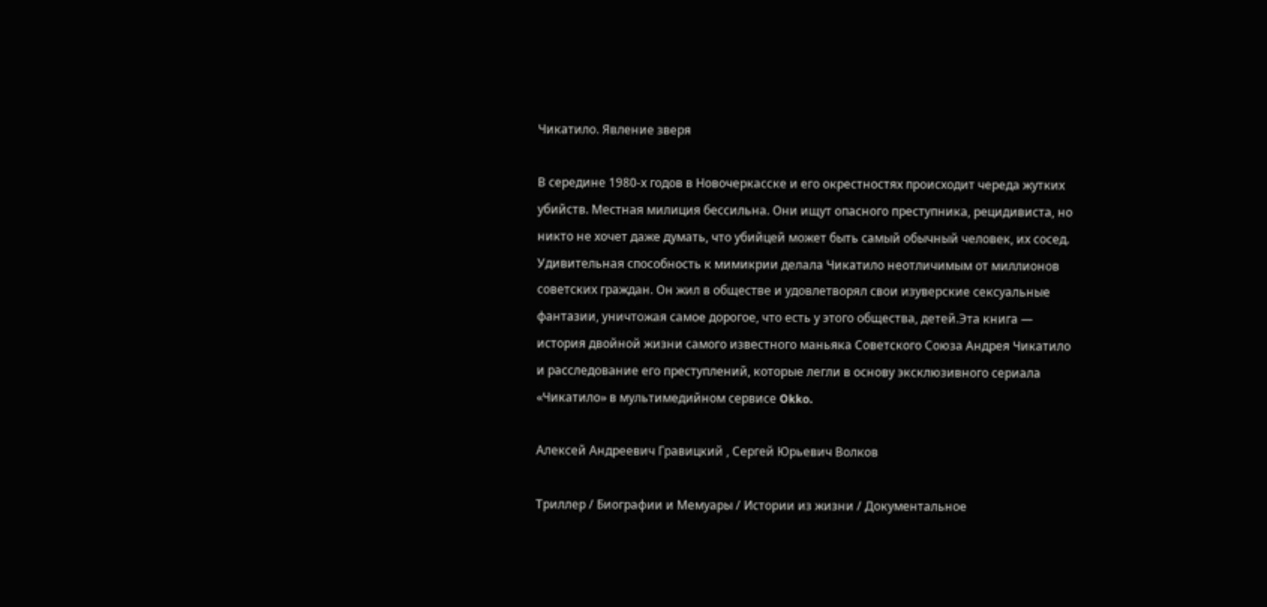Чикатило. Явление зверя

В середине 1980-х годов в Новочеркасске и его окрестностях происходит череда жутких убийств. Местная милиция бессильна. Они ищут опасного преступника, рецидивиста, но никто не хочет даже думать, что убийцей может быть самый обычный человек, их сосед. Удивительная способность к мимикрии делала Чикатило неотличимым от миллионов советских граждан. Он жил в обществе и удовлетворял свои изуверские сексуальные фантазии, уничтожая самое дорогое, что есть у этого общества, детей.Эта книга — история двойной жизни самого известного маньяка Советского Союза Андрея Чикатило и расследование его преступлений, которые легли в основу эксклюзивного сериала «Чикатило» в мультимедийном сервисе Okko.

Алексей Андреевич Гравицкий , Сергей Юрьевич Волков

Триллер / Биографии и Мемуары / Истории из жизни / Документальное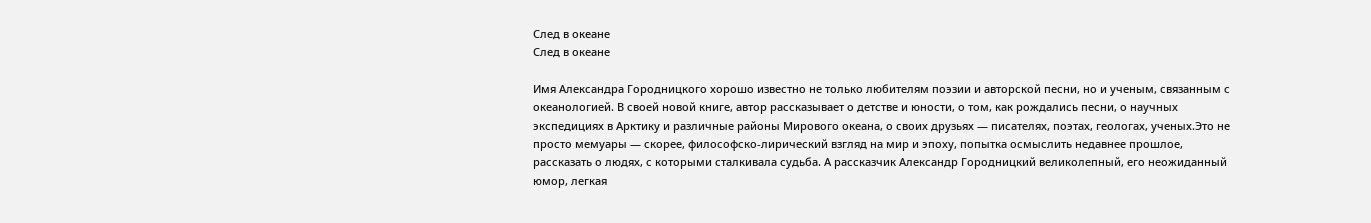След в океане
След в океане

Имя Александра Городницкого хорошо известно не только любителям поэзии и авторской песни, но и ученым, связанным с океанологией. В своей новой книге, автор рассказывает о детстве и юности, о том, как рождались песни, о научных экспедициях в Арктику и различные районы Мирового океана, о своих друзьях — писателях, поэтах, геологах, ученых.Это не просто мемуары — скорее, философско-лирический взгляд на мир и эпоху, попытка осмыслить недавнее прошлое, рассказать о людях, с которыми сталкивала судьба. А рассказчик Александр Городницкий великолепный, его неожиданный юмор, легкая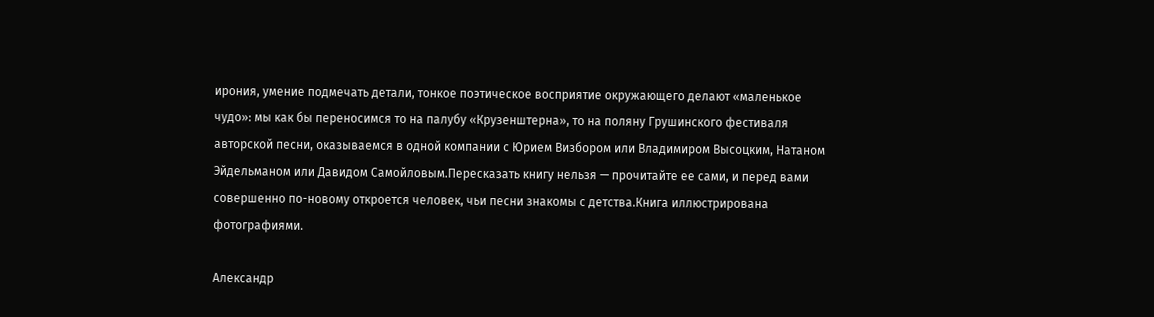ирония, умение подмечать детали, тонкое поэтическое восприятие окружающего делают «маленькое чудо»: мы как бы переносимся то на палубу «Крузенштерна», то на поляну Грушинского фестиваля авторской песни, оказываемся в одной компании с Юрием Визбором или Владимиром Высоцким, Натаном Эйдельманом или Давидом Самойловым.Пересказать книгу нельзя — прочитайте ее сами, и перед вами совершенно по-новому откроется человек, чьи песни знакомы с детства.Книга иллюстрирована фотографиями.

Александр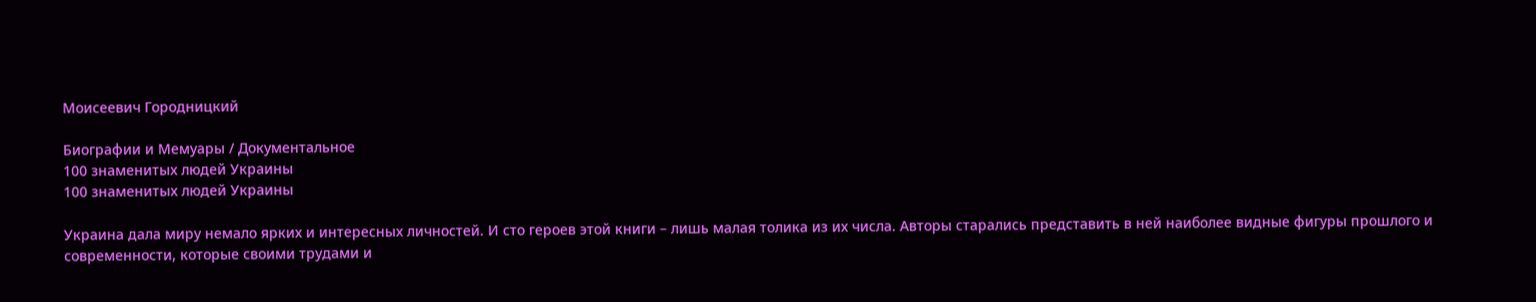Моисеевич Городницкий

Биографии и Мемуары / Документальное
100 знаменитых людей Украины
100 знаменитых людей Украины

Украина дала миру немало ярких и интересных личностей. И сто героев этой книги – лишь малая толика из их числа. Авторы старались представить в ней наиболее видные фигуры прошлого и современности, которые своими трудами и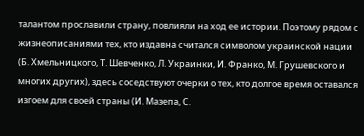талантом прославили страну, повлияли на ход ее истории. Поэтому рядом с жизнеописаниями тех, кто издавна считался символом украинской нации (Б. Хмельницкого, Т. Шевченко, Л. Украинки, И. Франко, М. Грушевского и многих других), здесь соседствуют очерки о тех, кто долгое время оставался изгоем для своей страны (И. Мазепа, С.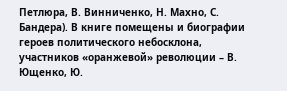Петлюра, В. Винниченко, Н. Махно, С. Бандера). В книге помещены и биографии героев политического небосклона, участников «оранжевой» революции – В. Ющенко, Ю.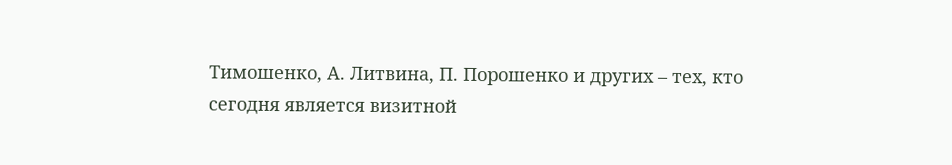Тимошенко, А. Литвина, П. Порошенко и других – тех, кто сегодня является визитной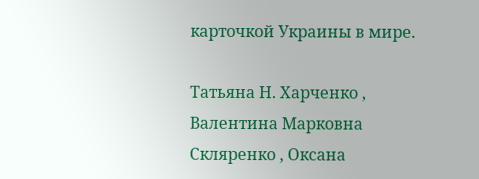карточкой Украины в мире.

Татьяна Н. Харченко , Валентина Марковна Скляренко , Оксана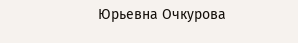Юрьевна Очкурова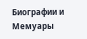Биографии и Мемуары